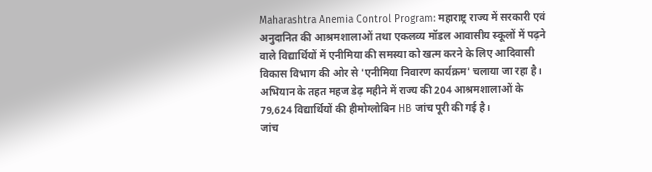Maharashtra Anemia Control Program: महाराष्ट्र राज्य में सरकारी एवं अनुदानित की आश्रमशालाओं तथा एकलव्य मॉडल आवासीय स्कूलों में पढ़ने वाले विद्यार्थियों में एनीमिया की समस्या को खत्म करने के लिए आदिवासी विकास विभाग की ओर से 'एनीमिया निवारण कार्यक्रम' चलाया जा रहा है। अभियान के तहत महज डेढ़ महीने में राज्य की 204 आश्रमशालाओं के 79,624 विद्यार्थियों की हीमोग्लोबिन HB जांच पूरी की गई है।
जांच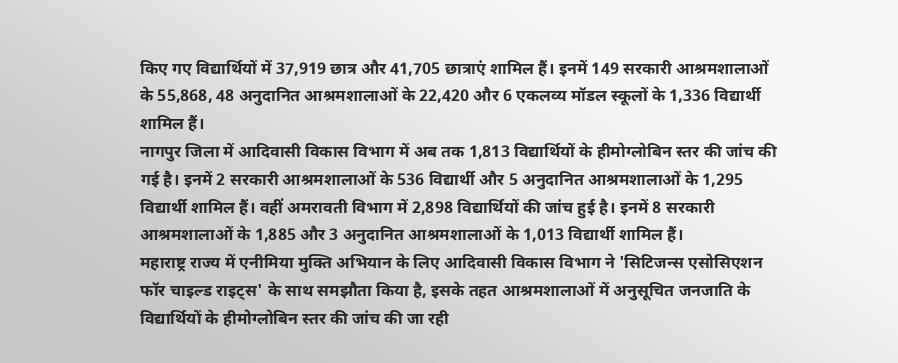किए गए विद्यार्थियों में 37,919 छात्र और 41,705 छात्राएं शामिल हैं। इनमें 149 सरकारी आश्रमशालाओं के 55,868, 48 अनुदानित आश्रमशालाओं के 22,420 और 6 एकलव्य मॉडल स्कूलों के 1,336 विद्यार्थी शामिल हैं।
नागपुर जिला में आदिवासी विकास विभाग में अब तक 1,813 विद्यार्थियों के हीमोग्लोबिन स्तर की जांच की गई है। इनमें 2 सरकारी आश्रमशालाओं के 536 विद्यार्थी और 5 अनुदानित आश्रमशालाओं के 1,295 विद्यार्थी शामिल हैं। वहीं अमरावती विभाग में 2,898 विद्यार्थियों की जांच हुई है। इनमें 8 सरकारी आश्रमशालाओं के 1,885 और 3 अनुदानित आश्रमशालाओं के 1,013 विद्यार्थी शामिल हैं।
महाराष्ट्र राज्य में एनीमिया मुक्ति अभियान के लिए आदिवासी विकास विभाग ने 'सिटिजन्स एसोसिएशन फॉर चाइल्ड राइट्स' के साथ समझौता किया है, इसके तहत आश्रमशालाओं में अनुसूचित जनजाति के विद्यार्थियों के हीमोग्लोबिन स्तर की जांच की जा रही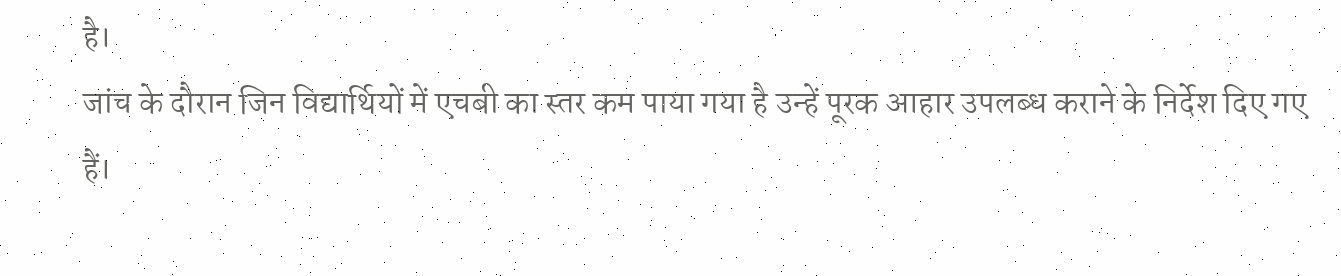है।
जांच के दौरान जिन विद्यार्थियों में एचबी का स्तर कम पाया गया है उन्हें पूरक आहार उपलब्ध कराने के निर्देश दिए गए हैं।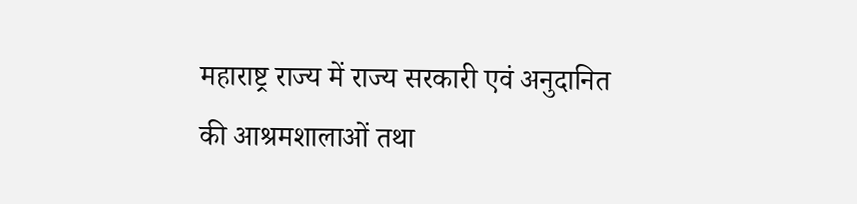महाराष्ट्र राज्य में राज्य सरकारी एवं अनुदानित की आश्रमशालाओं तथा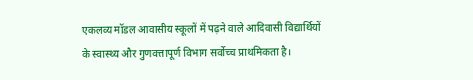एकलव्य मॉडल आवासीय स्कूलों में पढ़ने वाले आदिवासी विद्यार्थियों के स्वास्थ्य और गुणवत्तापूर्ण विभाग सर्वोच्च प्राथमिकता है।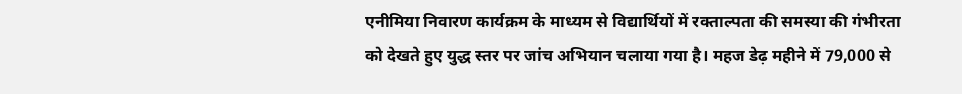एनीमिया निवारण कार्यक्रम के माध्यम से विद्यार्थियों में रक्ताल्पता की समस्या की गंभीरता को देखते हुए युद्ध स्तर पर जांच अभियान चलाया गया है। महज डेढ़ महीने में 79,000 से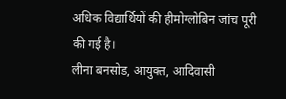अधिक विद्यार्थियों की हीमोग्लोबिन जांच पूरी की गई है।
लीना बनसोड, आयुक्त, आदिवासी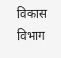विकास विभाग